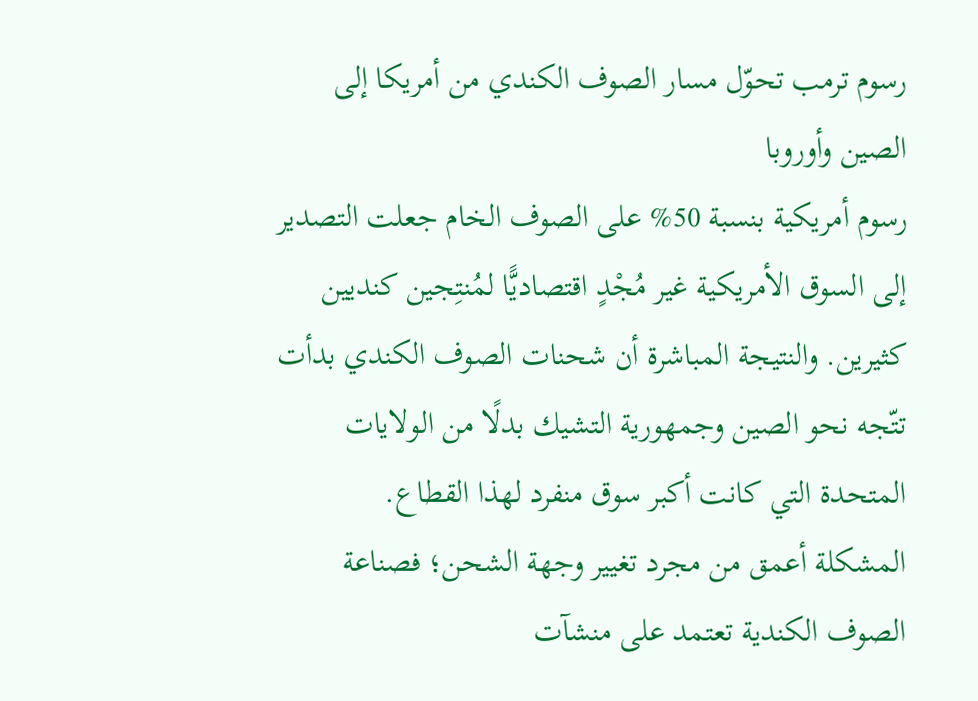رسوم ترمب تحوّل مسار الصوف الكندي من أمريكا إلى الصين وأوروبا
رسوم أمريكية بنسبة 50% على الصوف الخام جعلت التصدير إلى السوق الأمريكية غير مُجْدٍ اقتصاديًّا لمُنتِجين كنديين كثيرين. والنتيجة المباشرة أن شحنات الصوف الكندي بدأت تتّجه نحو الصين وجمهورية التشيك بدلًا من الولايات المتحدة التي كانت أكبر سوق منفرد لهذا القطاع.
المشكلة أعمق من مجرد تغيير وجهة الشحن؛ فصناعة الصوف الكندية تعتمد على منشآت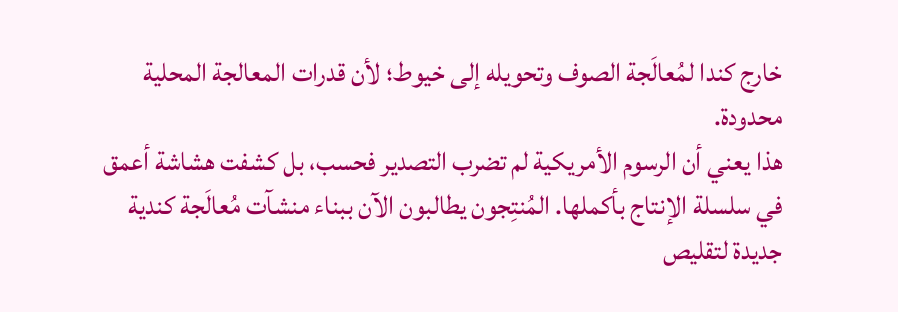خارج كندا لمُعالَجة الصوف وتحويله إلى خيوط؛ لأن قدرات المعالجة المحلية محدودة.
هذا يعني أن الرسوم الأمريكية لم تضرب التصدير فحسب، بل كشفت هشاشة أعمق في سلسلة الإنتاج بأكملها. المُنتِجون يطالبون الآن ببناء منشآت مُعالَجة كندية جديدة لتقليص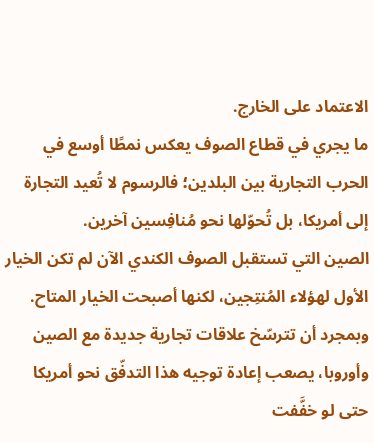الاعتماد على الخارج.
ما يجري في قطاع الصوف يعكس نمطًا أوسع في الحرب التجارية بين البلدين؛ فالرسوم لا تُعيد التجارة إلى أمريكا، بل تُحوّلها نحو مُنافِسين آخرين.
الصين التي تستقبل الصوف الكندي الآن لم تكن الخيار الأول لهؤلاء المُنتِجين، لكنها أصبحت الخيار المتاح.
وبمجرد أن تترسّخ علاقات تجارية جديدة مع الصين وأوروبا، يصعب إعادة توجيه هذا التدفّق نحو أمريكا حتى لو خفَّفت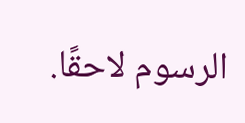الرسوم لاحقًا.